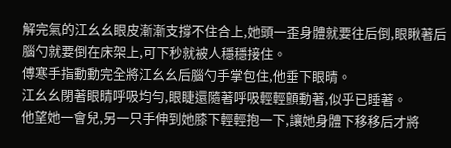解完氣的江幺幺眼皮漸漸支撐不住合上,她頭一歪身體就要往后倒,眼瞅著后腦勺就要倒在床架上,可下秒就被人穩穩接住。
傅寒手指動動完全將江幺幺后腦勺手掌包住,他垂下眼晴。
江幺幺閉著眼睛呼吸均勻,眼睫還隨著呼吸輕輕顫動著,似乎已睡著。
他望她一會兒,另一只手伸到她膝下輕輕抱一下,讓她身體下移移后才將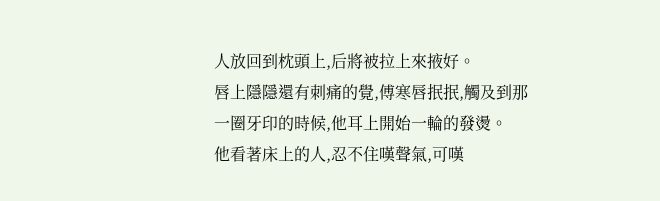人放回到枕頭上,后將被拉上來掖好。
唇上隱隱還有刺痛的覺,傅寒唇抿抿,觸及到那一圈牙印的時候,他耳上開始一輪的發燙。
他看著床上的人,忍不住嘆聲氣,可嘆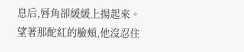息后,唇角卻緩緩上揚起來。
望著那酡紅的臉頰,他沒忍住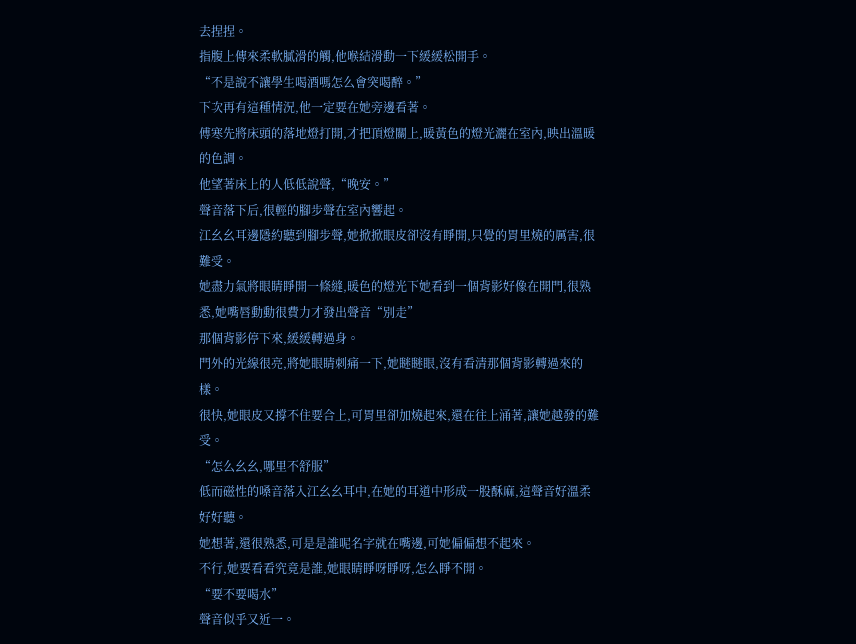去捏捏。
指腹上傳來柔軟膩滑的觸,他喉結滑動一下緩緩松開手。
“不是說不讓學生喝酒嗎怎么會突喝醉。”
下次再有這種情況,他一定要在她旁邊看著。
傅寒先將床頭的落地燈打開,才把頂燈關上,暖黃色的燈光灑在室內,映出溫暖的色調。
他望著床上的人低低說聲,“晚安。”
聲音落下后,很輕的腳步聲在室內響起。
江幺幺耳邊隱約聽到腳步聲,她掀掀眼皮卻沒有睜開,只覺的胃里燒的厲害,很難受。
她盡力氣將眼睛睜開一條縫,暖色的燈光下她看到一個背影好像在開門,很熟悉,她嘴唇動動很費力才發出聲音“別走”
那個背影停下來,緩緩轉過身。
門外的光線很亮,將她眼睛刺痛一下,她瞇瞇眼,沒有看清那個背影轉過來的樣。
很快,她眼皮又撐不住要合上,可胃里卻加燒起來,還在往上涌著,讓她越發的難受。
“怎么幺幺,哪里不舒服”
低而磁性的嗓音落入江幺幺耳中,在她的耳道中形成一股酥麻,這聲音好溫柔好好聽。
她想著,還很熟悉,可是是誰呢名字就在嘴邊,可她偏偏想不起來。
不行,她要看看究竟是誰,她眼睛睜呀睜呀,怎么睜不開。
“要不要喝水”
聲音似乎又近一。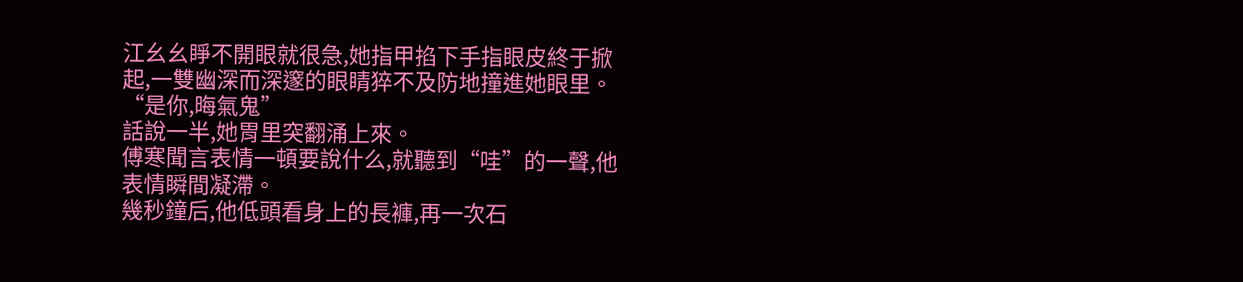江幺幺睜不開眼就很急,她指甲掐下手指眼皮終于掀起,一雙幽深而深邃的眼睛猝不及防地撞進她眼里。
“是你,晦氣鬼”
話說一半,她胃里突翻涌上來。
傅寒聞言表情一頓要說什么,就聽到“哇”的一聲,他表情瞬間凝滯。
幾秒鐘后,他低頭看身上的長褲,再一次石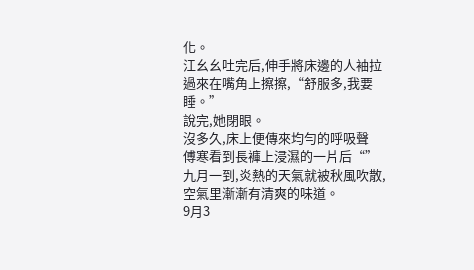化。
江幺幺吐完后,伸手將床邊的人袖拉過來在嘴角上擦擦,“舒服多,我要睡。”
說完,她閉眼。
沒多久,床上便傳來均勻的呼吸聲
傅寒看到長褲上浸濕的一片后“”
九月一到,炎熱的天氣就被秋風吹散,空氣里漸漸有清爽的味道。
9月3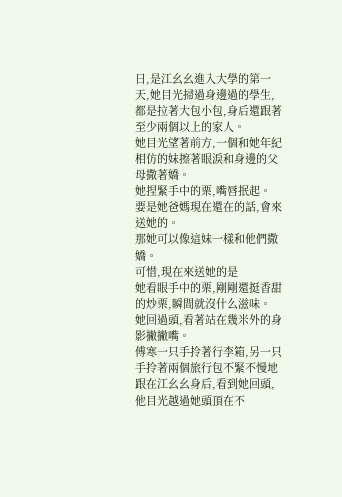日,是江幺幺進入大學的第一天,她目光掃過身邊過的學生,都是拉著大包小包,身后還跟著至少兩個以上的家人。
她目光望著前方,一個和她年紀相仿的妹擦著眼淚和身邊的父母撒著嬌。
她捏緊手中的栗,嘴唇抿起。
要是她爸媽現在還在的話,會來送她的。
那她可以像這妹一樣和他們撒嬌。
可惜,現在來送她的是
她看眼手中的栗,剛剛還挺香甜的炒栗,瞬間就沒什么滋味。
她回過頭,看著站在幾米外的身影撇撇嘴。
傅寒一只手拎著行李箱,另一只手拎著兩個旅行包不緊不慢地跟在江幺幺身后,看到她回頭,他目光越過她頭頂在不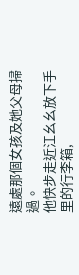遠處那個女孩及她父母掃過。
他快步走近江幺幺放下手里的行李箱,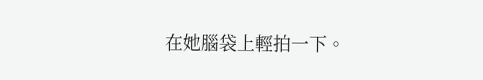在她腦袋上輕拍一下。